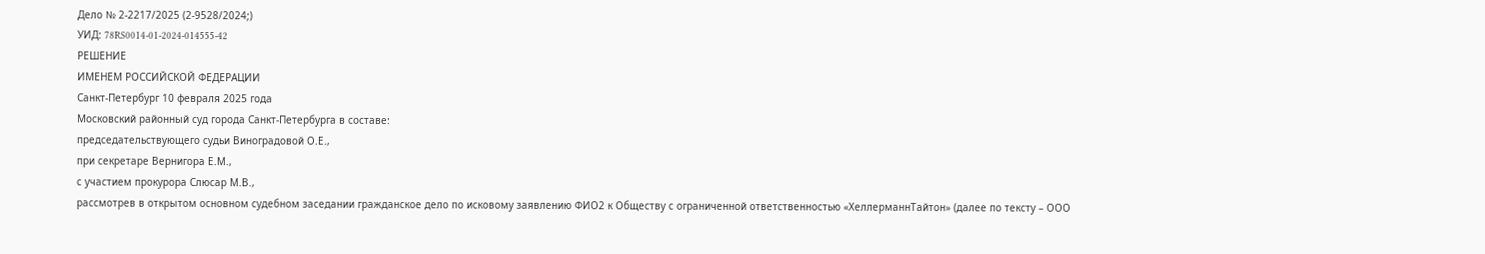Дело № 2-2217/2025 (2-9528/2024;)
УИД: 78RS0014-01-2024-014555-42
РЕШЕНИЕ
ИМЕНЕМ РОССИЙСКОЙ ФЕДЕРАЦИИ
Санкт-Петербург 10 февраля 2025 года
Московский районный суд города Санкт-Петербурга в составе:
председательствующего судьи Виноградовой О.Е.,
при секретаре Вернигора Е.М.,
с участием прокурора Слюсар М.В.,
рассмотрев в открытом основном судебном заседании гражданское дело по исковому заявлению ФИО2 к Обществу с ограниченной ответственностью «ХеллерманнТайтон» (далее по тексту – ООО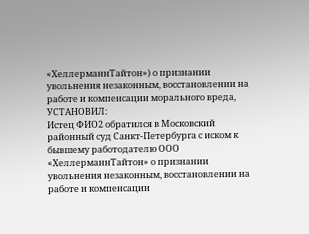«ХеллерманнТайтон») о признании увольнения незаконным, восстановлении на работе и компенсации морального вреда,
УСТАНОВИЛ:
Истец ФИО2 обратился в Московский районный суд Санкт-Петербурга с иском к бывшему работодателю ООО «ХеллерманнТайтон» о признании увольнения незаконным, восстановлении на работе и компенсации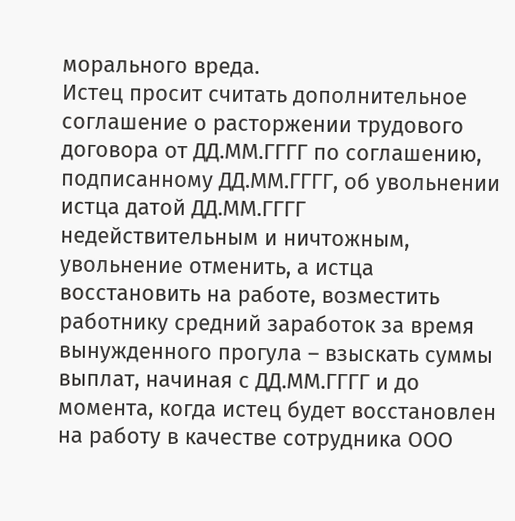морального вреда.
Истец просит считать дополнительное соглашение о расторжении трудового договора от ДД.ММ.ГГГГ по соглашению, подписанному ДД.ММ.ГГГГ, об увольнении истца датой ДД.ММ.ГГГГ недействительным и ничтожным, увольнение отменить, а истца восстановить на работе, возместить работнику средний заработок за время вынужденного прогула – взыскать суммы выплат, начиная с ДД.ММ.ГГГГ и до момента, когда истец будет восстановлен на работу в качестве сотрудника ООО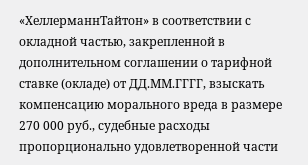«ХеллерманнТайтон» в соответствии с окладной частью, закрепленной в дополнительном соглашении о тарифной ставке (окладе) от ДД.ММ.ГГГГ, взыскать компенсацию морального вреда в размере 270 000 руб., судебные расходы пропорционально удовлетворенной части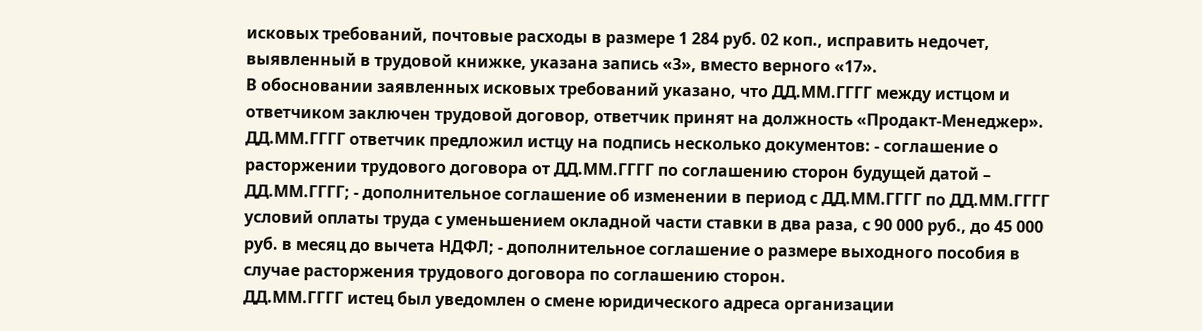исковых требований, почтовые расходы в размере 1 284 руб. 02 коп., исправить недочет, выявленный в трудовой книжке, указана запись «3», вместо верного «17».
В обосновании заявленных исковых требований указано, что ДД.ММ.ГГГГ между истцом и ответчиком заключен трудовой договор, ответчик принят на должность «Продакт-Менеджер». ДД.ММ.ГГГГ ответчик предложил истцу на подпись несколько документов: - соглашение о расторжении трудового договора от ДД.ММ.ГГГГ по соглашению сторон будущей датой – ДД.ММ.ГГГГ; - дополнительное соглашение об изменении в период с ДД.ММ.ГГГГ по ДД.ММ.ГГГГ условий оплаты труда с уменьшением окладной части ставки в два раза, с 90 000 руб., до 45 000 руб. в месяц до вычета НДФЛ; - дополнительное соглашение о размере выходного пособия в случае расторжения трудового договора по соглашению сторон.
ДД.ММ.ГГГГ истец был уведомлен о смене юридического адреса организации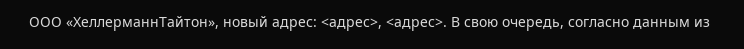ООО «ХеллерманнТайтон», новый адрес: <адрес>, <адрес>. В свою очередь, согласно данным из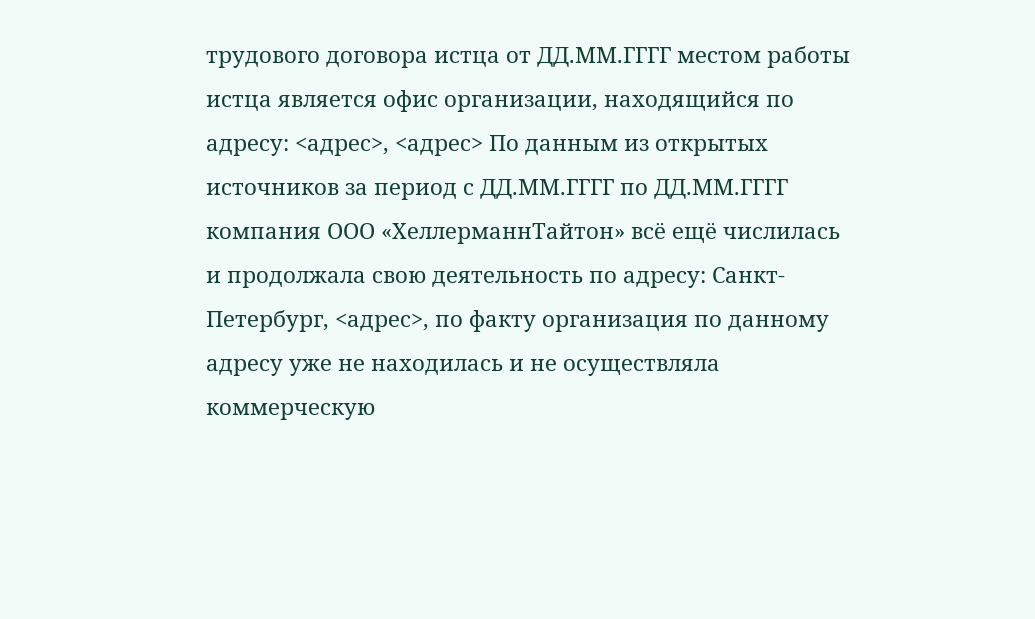трудового договора истца от ДД.ММ.ГГГГ местом работы истца является офис организации, находящийся по адресу: <адрес>, <адрес> По данным из открытых источников за период с ДД.ММ.ГГГГ по ДД.ММ.ГГГГ компания ООО «ХеллерманнТайтон» всё ещё числилась и продолжала свою деятельность по адресу: Санкт-Петербург, <адрес>, по факту организация по данному адресу уже не находилась и не осуществляла коммерческую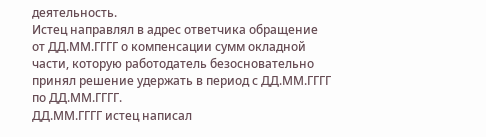деятельность.
Истец направлял в адрес ответчика обращение от ДД.ММ.ГГГГ о компенсации сумм окладной части, которую работодатель безосновательно принял решение удержать в период с ДД.ММ.ГГГГ по ДД.ММ.ГГГГ.
ДД.ММ.ГГГГ истец написал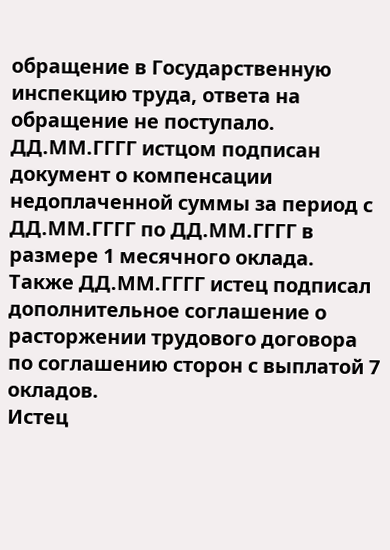обращение в Государственную инспекцию труда, ответа на обращение не поступало.
ДД.ММ.ГГГГ истцом подписан документ о компенсации недоплаченной суммы за период с ДД.ММ.ГГГГ по ДД.ММ.ГГГГ в размере 1 месячного оклада.
Также ДД.ММ.ГГГГ истец подписал дополнительное соглашение о расторжении трудового договора по соглашению сторон с выплатой 7 окладов.
Истец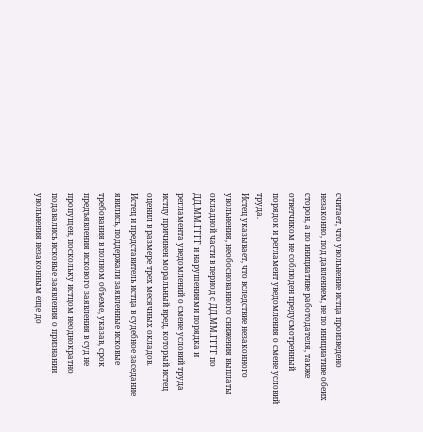считает, что увольнение истца произведено незаконно, под давлением, не по инициативе обеих сторон, а по инициативе работодателя, также ответчиком не соблюден предусмотренный порядок и регламент уведомления о смене условий труда.
Истец указывает, что вследствие незаконного увольнения, необоснованного снижения выплаты окладной части в период с ДД.ММ.ГГГГ по ДД.ММ.ГГГГ и нарушениями порядка и регламента уведомлений о смене условий труда истцу причинен моральный вред, который истец оценил в размере трех месячных окладов.
Истец и представитель истца в судебное заседание явились, поддержали заявленные исковые требования в полном объеме, указав, срок предъявления искового заявления в суд не пропущен, поскольку истцом неоднократно подавались исковые заявления о признании увольнения незаконным еще до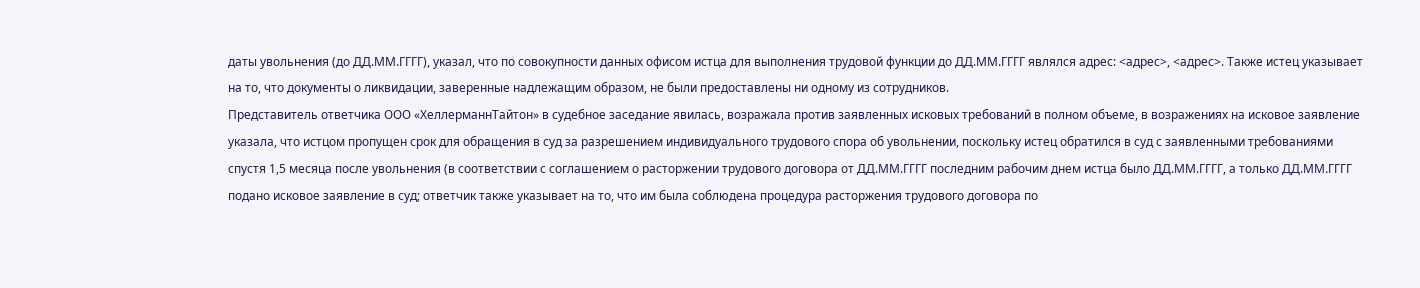даты увольнения (до ДД.ММ.ГГГГ), указал, что по совокупности данных офисом истца для выполнения трудовой функции до ДД.ММ.ГГГГ являлся адрес: <адрес>, <адрес>. Также истец указывает на то, что документы о ликвидации, заверенные надлежащим образом, не были предоставлены ни одному из сотрудников.
Представитель ответчика ООО «ХеллерманнТайтон» в судебное заседание явилась, возражала против заявленных исковых требований в полном объеме, в возражениях на исковое заявление указала, что истцом пропущен срок для обращения в суд за разрешением индивидуального трудового спора об увольнении, поскольку истец обратился в суд с заявленными требованиями спустя 1,5 месяца после увольнения (в соответствии с соглашением о расторжении трудового договора от ДД.ММ.ГГГГ последним рабочим днем истца было ДД.ММ.ГГГГ, а только ДД.ММ.ГГГГ подано исковое заявление в суд; ответчик также указывает на то, что им была соблюдена процедура расторжения трудового договора по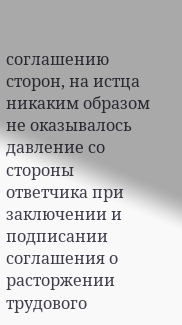соглашению сторон, на истца никаким образом не оказывалось давление со стороны ответчика при заключении и подписании соглашения о расторжении трудового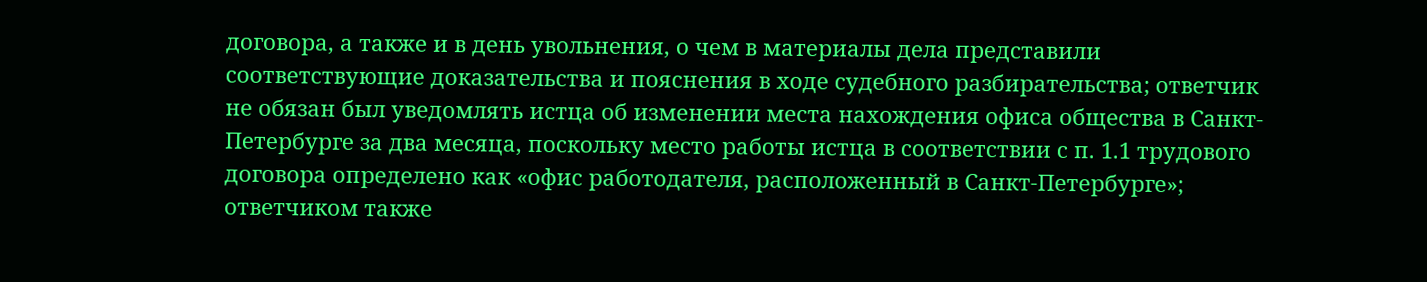договора, а также и в день увольнения, о чем в материалы дела представили соответствующие доказательства и пояснения в ходе судебного разбирательства; ответчик не обязан был уведомлять истца об изменении места нахождения офиса общества в Санкт-Петербурге за два месяца, поскольку место работы истца в соответствии с п. 1.1 трудового договора определено как «офис работодателя, расположенный в Санкт-Петербурге»; ответчиком также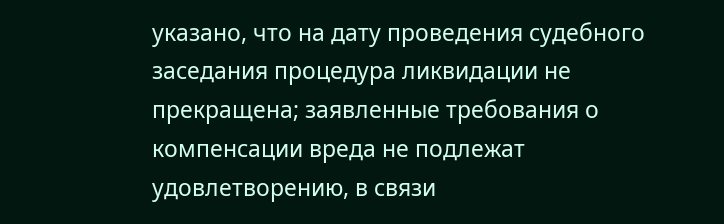указано, что на дату проведения судебного заседания процедура ликвидации не прекращена; заявленные требования о компенсации вреда не подлежат удовлетворению, в связи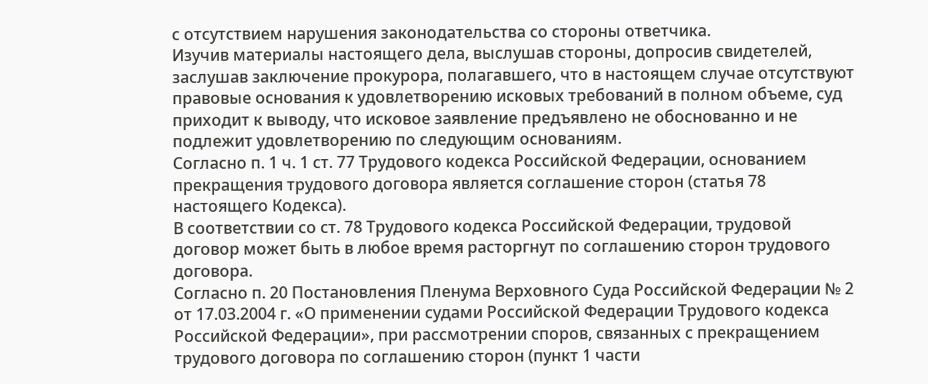с отсутствием нарушения законодательства со стороны ответчика.
Изучив материалы настоящего дела, выслушав стороны, допросив свидетелей, заслушав заключение прокурора, полагавшего, что в настоящем случае отсутствуют правовые основания к удовлетворению исковых требований в полном объеме, суд приходит к выводу, что исковое заявление предъявлено не обоснованно и не подлежит удовлетворению по следующим основаниям.
Согласно п. 1 ч. 1 ст. 77 Трудового кодекса Российской Федерации, основанием прекращения трудового договора является соглашение сторон (статья 78 настоящего Кодекса).
В соответствии со ст. 78 Трудового кодекса Российской Федерации, трудовой договор может быть в любое время расторгнут по соглашению сторон трудового договора.
Согласно п. 20 Постановления Пленума Верховного Суда Российской Федерации № 2 от 17.03.2004 г. «О применении судами Российской Федерации Трудового кодекса Российской Федерации», при рассмотрении споров, связанных с прекращением трудового договора по соглашению сторон (пункт 1 части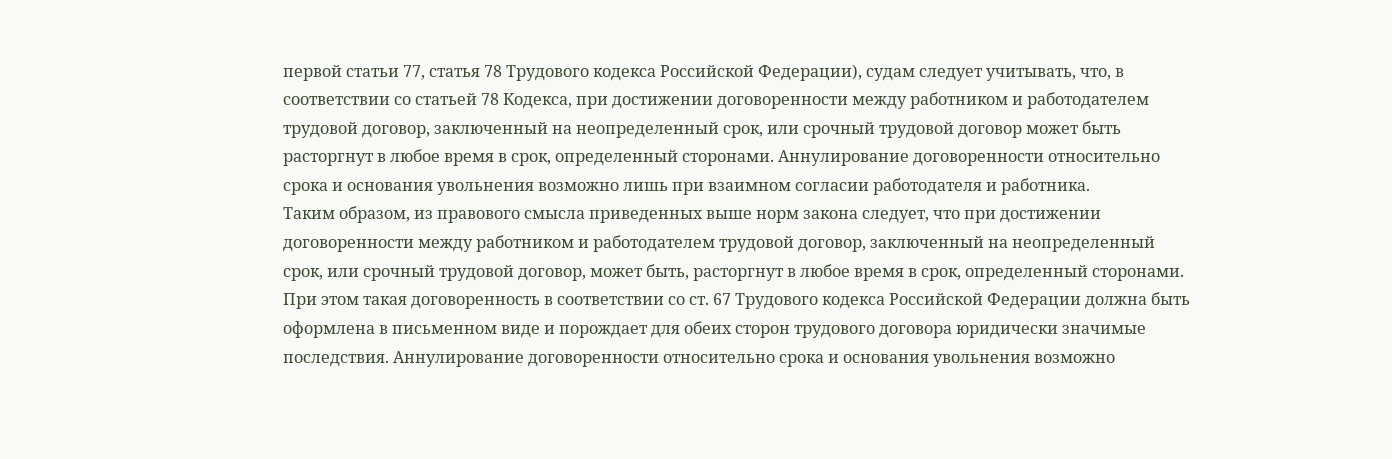первой статьи 77, статья 78 Трудового кодекса Российской Федерации), судам следует учитывать, что, в соответствии со статьей 78 Кодекса, при достижении договоренности между работником и работодателем трудовой договор, заключенный на неопределенный срок, или срочный трудовой договор может быть расторгнут в любое время в срок, определенный сторонами. Аннулирование договоренности относительно срока и основания увольнения возможно лишь при взаимном согласии работодателя и работника.
Таким образом, из правового смысла приведенных выше норм закона следует, что при достижении договоренности между работником и работодателем трудовой договор, заключенный на неопределенный срок, или срочный трудовой договор, может быть, расторгнут в любое время в срок, определенный сторонами. При этом такая договоренность в соответствии со ст. 67 Трудового кодекса Российской Федерации должна быть оформлена в письменном виде и порождает для обеих сторон трудового договора юридически значимые последствия. Аннулирование договоренности относительно срока и основания увольнения возможно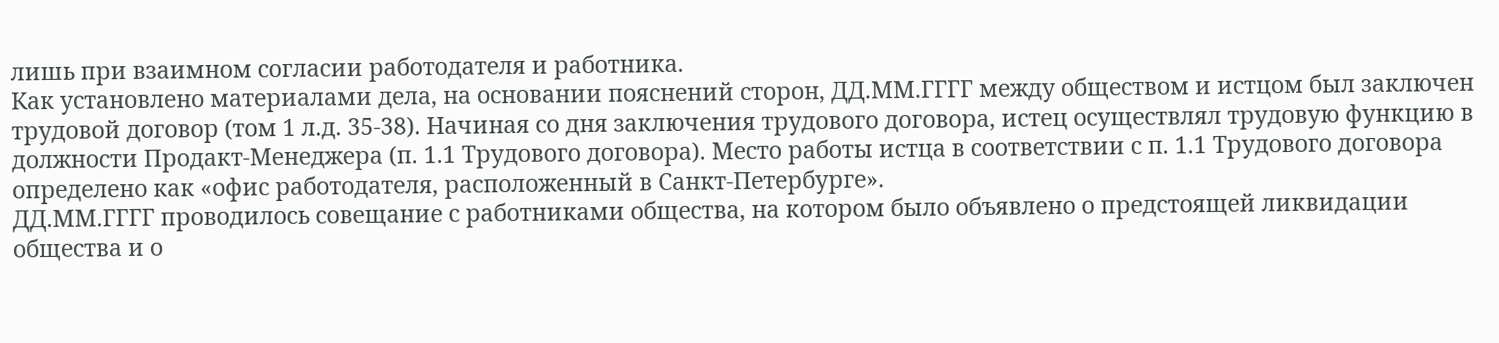лишь при взаимном согласии работодателя и работника.
Как установлено материалами дела, на основании пояснений сторон, ДД.ММ.ГГГГ между обществом и истцом был заключен трудовой договор (том 1 л.д. 35-38). Начиная со дня заключения трудового договора, истец осуществлял трудовую функцию в должности Продакт-Менеджера (п. 1.1 Трудового договора). Место работы истца в соответствии с п. 1.1 Трудового договора определено как «офис работодателя, расположенный в Санкт-Петербурге».
ДД.ММ.ГГГГ проводилось совещание с работниками общества, на котором было объявлено о предстоящей ликвидации общества и о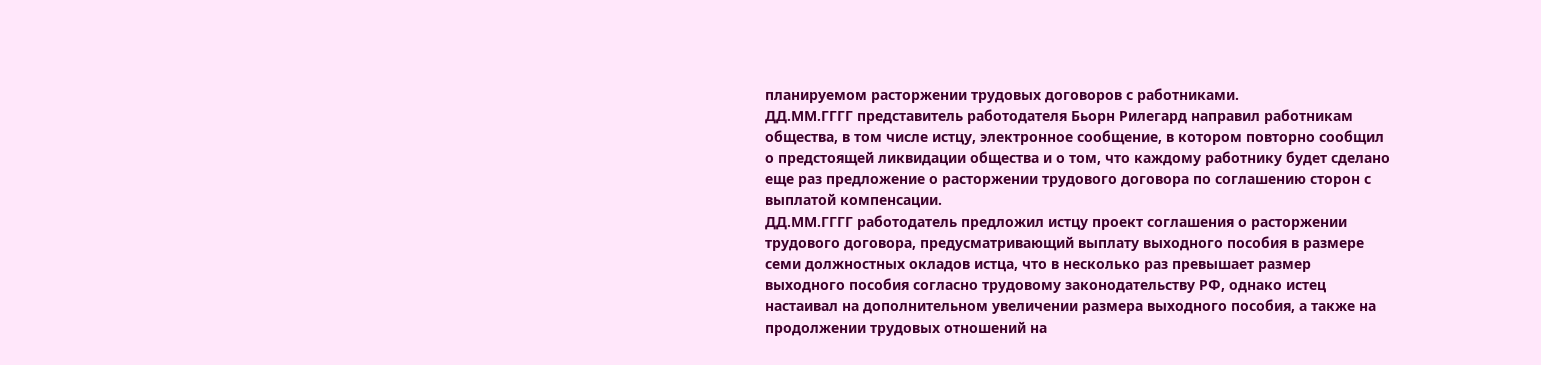планируемом расторжении трудовых договоров с работниками.
ДД.ММ.ГГГГ представитель работодателя Бьорн Рилегард направил работникам общества, в том числе истцу, электронное сообщение, в котором повторно сообщил о предстоящей ликвидации общества и о том, что каждому работнику будет сделано еще раз предложение о расторжении трудового договора по соглашению сторон с выплатой компенсации.
ДД.ММ.ГГГГ работодатель предложил истцу проект соглашения о расторжении трудового договора, предусматривающий выплату выходного пособия в размере семи должностных окладов истца, что в несколько раз превышает размер выходного пособия согласно трудовому законодательству РФ, однако истец настаивал на дополнительном увеличении размера выходного пособия, а также на продолжении трудовых отношений на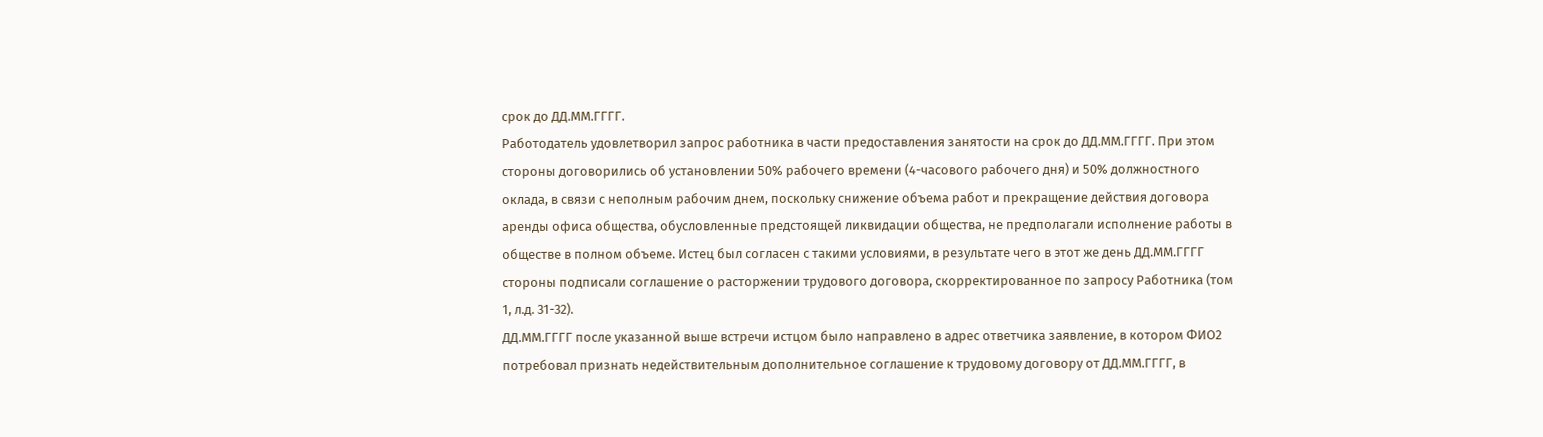срок до ДД.ММ.ГГГГ.
Работодатель удовлетворил запрос работника в части предоставления занятости на срок до ДД.ММ.ГГГГ. При этом стороны договорились об установлении 50% рабочего времени (4-часового рабочего дня) и 50% должностного оклада, в связи с неполным рабочим днем, поскольку снижение объема работ и прекращение действия договора аренды офиса общества, обусловленные предстоящей ликвидации общества, не предполагали исполнение работы в обществе в полном объеме. Истец был согласен с такими условиями, в результате чего в этот же день ДД.ММ.ГГГГ стороны подписали соглашение о расторжении трудового договора, скорректированное по запросу Работника (том 1, л.д. 31-32).
ДД.ММ.ГГГГ после указанной выше встречи истцом было направлено в адрес ответчика заявление, в котором ФИО2 потребовал признать недействительным дополнительное соглашение к трудовому договору от ДД.ММ.ГГГГ, в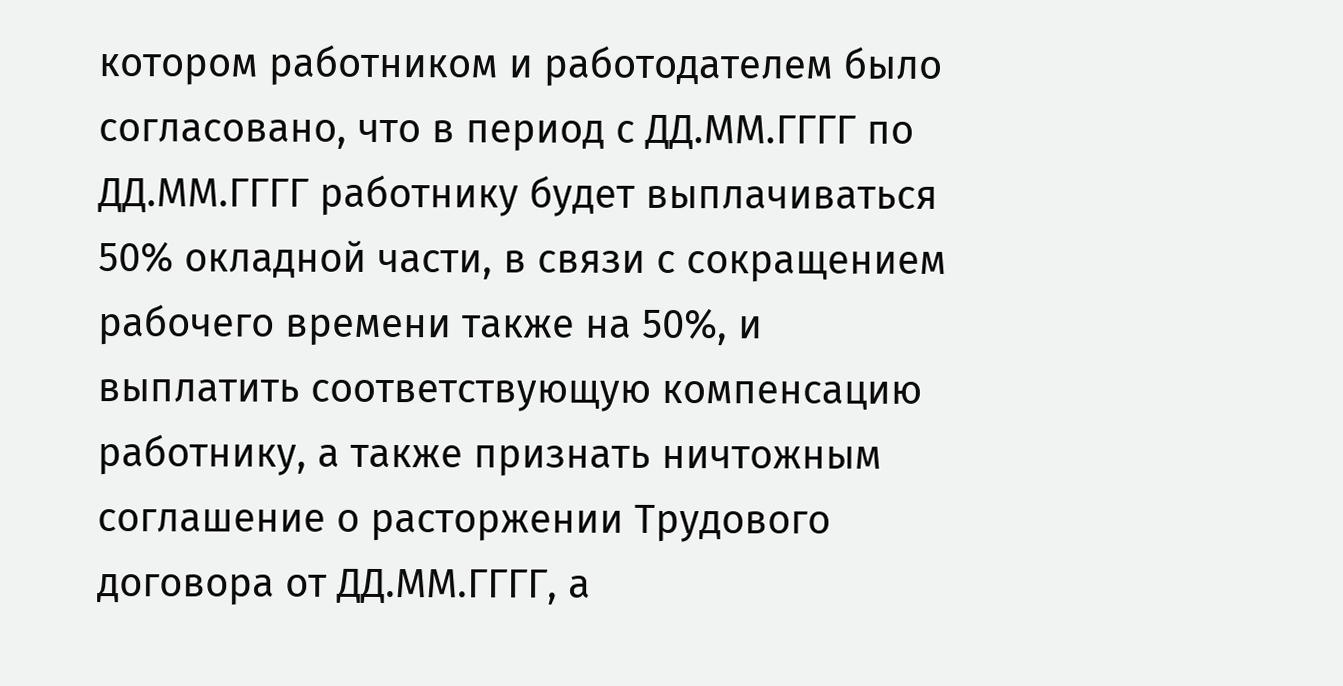котором работником и работодателем было согласовано, что в период с ДД.ММ.ГГГГ по ДД.ММ.ГГГГ работнику будет выплачиваться 50% окладной части, в связи с сокращением рабочего времени также на 50%, и выплатить соответствующую компенсацию работнику, а также признать ничтожным соглашение о расторжении Трудового договора от ДД.ММ.ГГГГ, а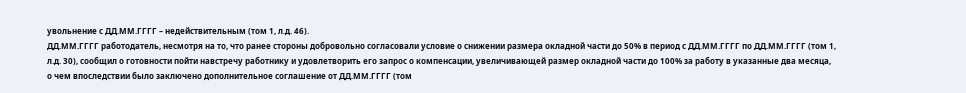увольнение с ДД.ММ.ГГГГ – недействительным (том 1, л.д. 46).
ДД.ММ.ГГГГ работодатель, несмотря на то, что ранее стороны добровольно согласовали условие о снижении размера окладной части до 50% в период с ДД.ММ.ГГГГ по ДД.ММ.ГГГГ (том 1, л.д. 30), сообщил о готовности пойти навстречу работнику и удовлетворить его запрос о компенсации, увеличивающей размер окладной части до 100% за работу в указанные два месяца, о чем впоследствии было заключено дополнительное соглашение от ДД.ММ.ГГГГ (том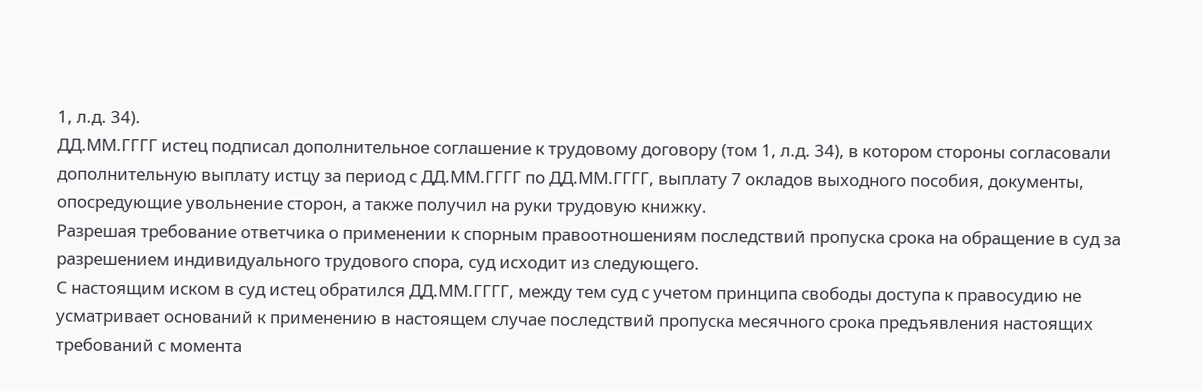1, л.д. 34).
ДД.ММ.ГГГГ истец подписал дополнительное соглашение к трудовому договору (том 1, л.д. 34), в котором стороны согласовали дополнительную выплату истцу за период с ДД.ММ.ГГГГ по ДД.ММ.ГГГГ, выплату 7 окладов выходного пособия, документы, опосредующие увольнение сторон, а также получил на руки трудовую книжку.
Разрешая требование ответчика о применении к спорным правоотношениям последствий пропуска срока на обращение в суд за разрешением индивидуального трудового спора, суд исходит из следующего.
С настоящим иском в суд истец обратился ДД.ММ.ГГГГ, между тем суд с учетом принципа свободы доступа к правосудию не усматривает оснований к применению в настоящем случае последствий пропуска месячного срока предъявления настоящих требований с момента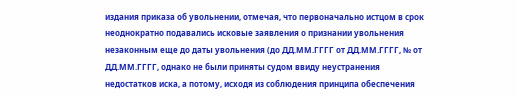издания приказа об увольнении, отмечая, что первоначально истцом в срок неоднократно подавались исковые заявления о признании увольнения незаконным еще до даты увольнения (до ДД.ММ.ГГГГ от ДД.ММ.ГГГГ, № от ДД.ММ.ГГГГ, однако не были приняты судом ввиду неустранения недостатков иска, а потому, исходя из соблюдения принципа обеспечения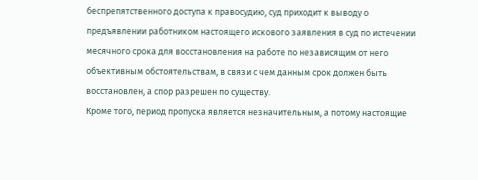беспрепятственного доступа к правосудию, суд приходит к выводу о предъявлении работником настоящего искового заявления в суд по истечении месячного срока для восстановления на работе по независящим от него объективным обстоятельствам, в связи с чем данным срок должен быть восстановлен, а спор разрешен по существу.
Кроме того, период пропуска является незначительным, а потому настоящие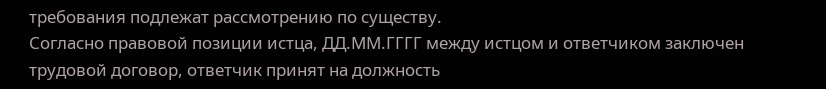требования подлежат рассмотрению по существу.
Согласно правовой позиции истца, ДД.ММ.ГГГГ между истцом и ответчиком заключен трудовой договор, ответчик принят на должность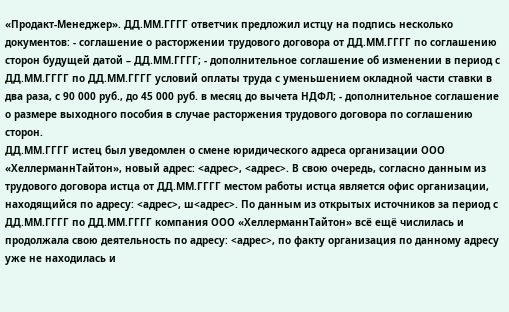«Продакт-Менеджер». ДД.ММ.ГГГГ ответчик предложил истцу на подпись несколько документов: - соглашение о расторжении трудового договора от ДД.ММ.ГГГГ по соглашению сторон будущей датой – ДД.ММ.ГГГГ; - дополнительное соглашение об изменении в период с ДД.ММ.ГГГГ по ДД.ММ.ГГГГ условий оплаты труда с уменьшением окладной части ставки в два раза, с 90 000 руб., до 45 000 руб. в месяц до вычета НДФЛ; - дополнительное соглашение о размере выходного пособия в случае расторжения трудового договора по соглашению сторон.
ДД.ММ.ГГГГ истец был уведомлен о смене юридического адреса организации ООО «ХеллерманнТайтон», новый адрес: <адрес>, <адрес>. В свою очередь, согласно данным из трудового договора истца от ДД.ММ.ГГГГ местом работы истца является офис организации, находящийся по адресу: <адрес>, ш<адрес>. По данным из открытых источников за период с ДД.ММ.ГГГГ по ДД.ММ.ГГГГ компания ООО «ХеллерманнТайтон» всё ещё числилась и продолжала свою деятельность по адресу: <адрес>, по факту организация по данному адресу уже не находилась и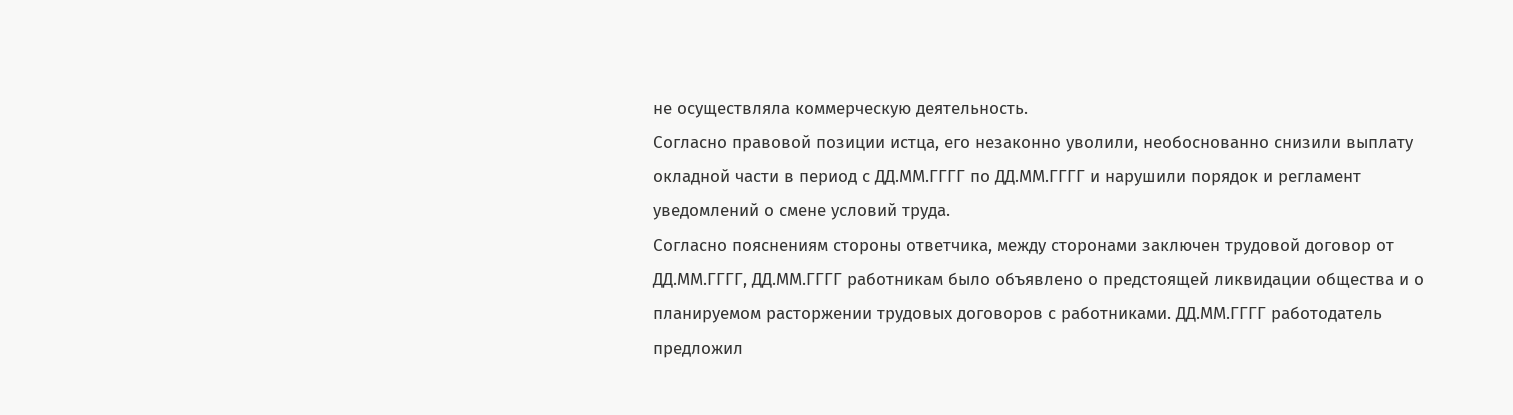не осуществляла коммерческую деятельность.
Согласно правовой позиции истца, его незаконно уволили, необоснованно снизили выплату окладной части в период с ДД.ММ.ГГГГ по ДД.ММ.ГГГГ и нарушили порядок и регламент уведомлений о смене условий труда.
Согласно пояснениям стороны ответчика, между сторонами заключен трудовой договор от ДД.ММ.ГГГГ, ДД.ММ.ГГГГ работникам было объявлено о предстоящей ликвидации общества и о планируемом расторжении трудовых договоров с работниками. ДД.ММ.ГГГГ работодатель предложил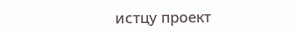истцу проект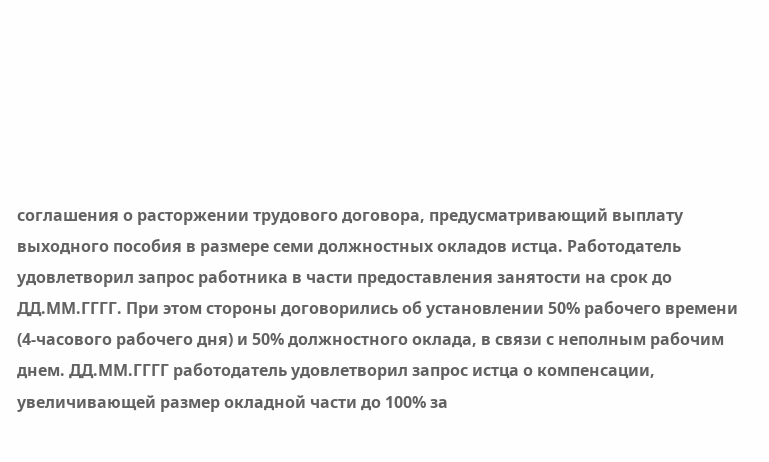соглашения о расторжении трудового договора, предусматривающий выплату выходного пособия в размере семи должностных окладов истца. Работодатель удовлетворил запрос работника в части предоставления занятости на срок до ДД.ММ.ГГГГ. При этом стороны договорились об установлении 50% рабочего времени (4-часового рабочего дня) и 50% должностного оклада, в связи с неполным рабочим днем. ДД.ММ.ГГГГ работодатель удовлетворил запрос истца о компенсации, увеличивающей размер окладной части до 100% за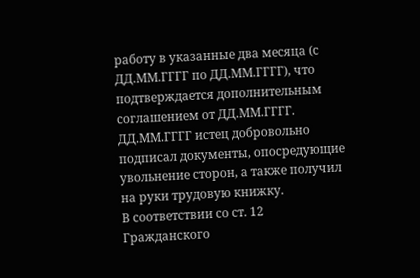работу в указанные два месяца (с ДД.ММ.ГГГГ по ДД.ММ.ГГГГ), что подтверждается дополнительным соглашением от ДД.ММ.ГГГГ. ДД.ММ.ГГГГ истец добровольно подписал документы, опосредующие увольнение сторон, а также получил на руки трудовую книжку.
В соответствии со ст. 12 Гражданского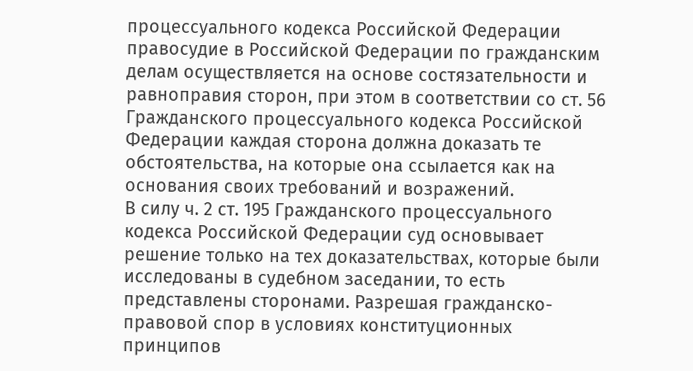процессуального кодекса Российской Федерации правосудие в Российской Федерации по гражданским делам осуществляется на основе состязательности и равноправия сторон, при этом в соответствии со ст. 56 Гражданского процессуального кодекса Российской Федерации каждая сторона должна доказать те обстоятельства, на которые она ссылается как на основания своих требований и возражений.
В силу ч. 2 ст. 195 Гражданского процессуального кодекса Российской Федерации суд основывает решение только на тех доказательствах, которые были исследованы в судебном заседании, то есть представлены сторонами. Разрешая гражданско-правовой спор в условиях конституционных принципов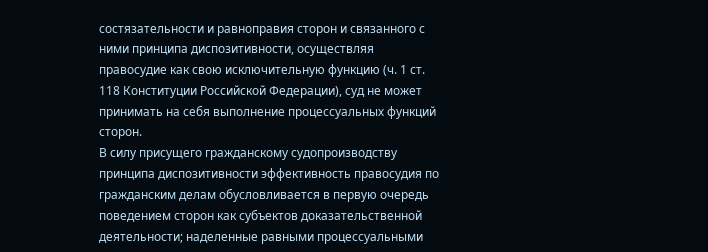состязательности и равноправия сторон и связанного с ними принципа диспозитивности, осуществляя правосудие как свою исключительную функцию (ч. 1 ст. 118 Конституции Российской Федерации), суд не может принимать на себя выполнение процессуальных функций сторон.
В силу присущего гражданскому судопроизводству принципа диспозитивности эффективность правосудия по гражданским делам обусловливается в первую очередь поведением сторон как субъектов доказательственной деятельности; наделенные равными процессуальными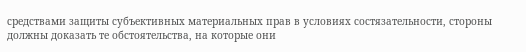средствами защиты субъективных материальных прав в условиях состязательности, стороны должны доказать те обстоятельства, на которые они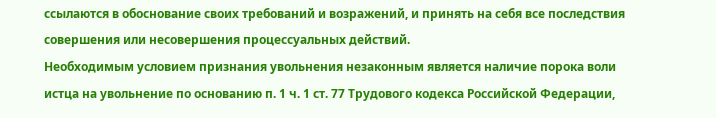ссылаются в обоснование своих требований и возражений, и принять на себя все последствия совершения или несовершения процессуальных действий.
Необходимым условием признания увольнения незаконным является наличие порока воли истца на увольнение по основанию п. 1 ч. 1 ст. 77 Трудового кодекса Российской Федерации,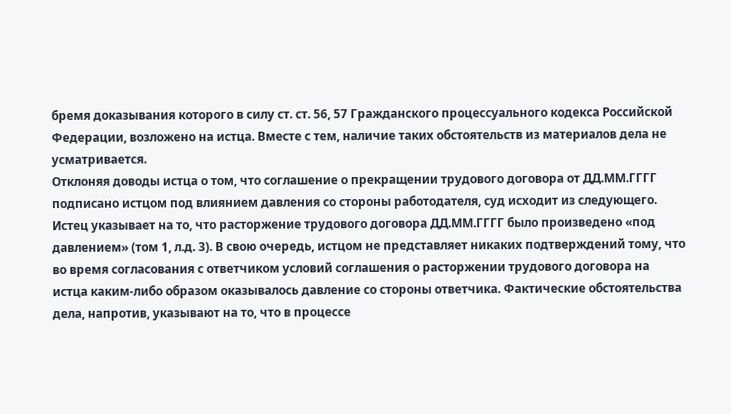бремя доказывания которого в силу ст. ст. 56, 57 Гражданского процессуального кодекса Российской Федерации, возложено на истца. Вместе с тем, наличие таких обстоятельств из материалов дела не усматривается.
Отклоняя доводы истца о том, что соглашение о прекращении трудового договора от ДД.ММ.ГГГГ подписано истцом под влиянием давления со стороны работодателя, суд исходит из следующего.
Истец указывает на то, что расторжение трудового договора ДД.ММ.ГГГГ было произведено «под давлением» (том 1, л.д. 3). В свою очередь, истцом не представляет никаких подтверждений тому, что во время согласования с ответчиком условий соглашения о расторжении трудового договора на истца каким-либо образом оказывалось давление со стороны ответчика. Фактические обстоятельства дела, напротив, указывают на то, что в процессе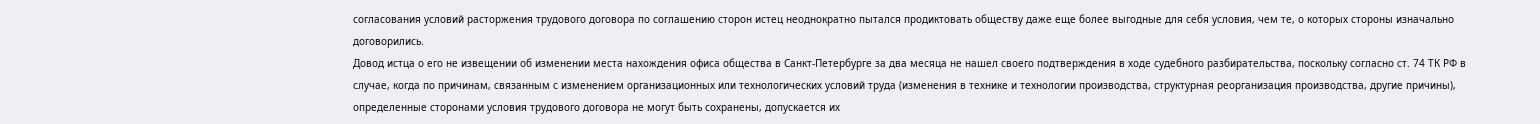согласования условий расторжения трудового договора по соглашению сторон истец неоднократно пытался продиктовать обществу даже еще более выгодные для себя условия, чем те, о которых стороны изначально договорились.
Довод истца о его не извещении об изменении места нахождения офиса общества в Санкт-Петербурге за два месяца не нашел своего подтверждения в ходе судебного разбирательства, поскольку согласно ст. 74 ТК РФ в случае, когда по причинам, связанным с изменением организационных или технологических условий труда (изменения в технике и технологии производства, структурная реорганизация производства, другие причины), определенные сторонами условия трудового договора не могут быть сохранены, допускается их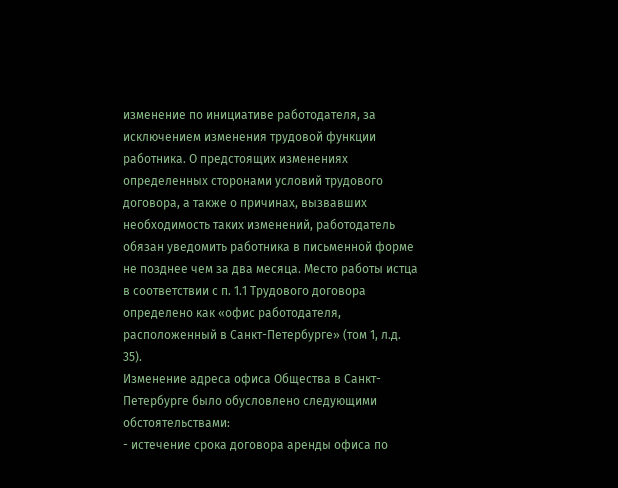изменение по инициативе работодателя, за исключением изменения трудовой функции работника. О предстоящих изменениях определенных сторонами условий трудового договора, а также о причинах, вызвавших необходимость таких изменений, работодатель обязан уведомить работника в письменной форме не позднее чем за два месяца. Место работы истца в соответствии с п. 1.1 Трудового договора определено как «офис работодателя, расположенный в Санкт-Петербурге» (том 1, л.д. 35).
Изменение адреса офиса Общества в Санкт-Петербурге было обусловлено следующими обстоятельствами:
- истечение срока договора аренды офиса по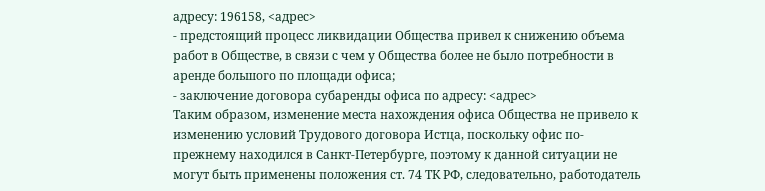адресу: 196158, <адрес>
- предстоящий процесс ликвидации Общества привел к снижению объема работ в Обществе, в связи с чем у Общества более не было потребности в аренде большого по площади офиса;
- заключение договора субаренды офиса по адресу: <адрес>
Таким образом, изменение места нахождения офиса Общества не привело к изменению условий Трудового договора Истца, поскольку офис по-прежнему находился в Санкт-Петербурге, поэтому к данной ситуации не могут быть применены положения ст. 74 ТК РФ, следовательно, работодатель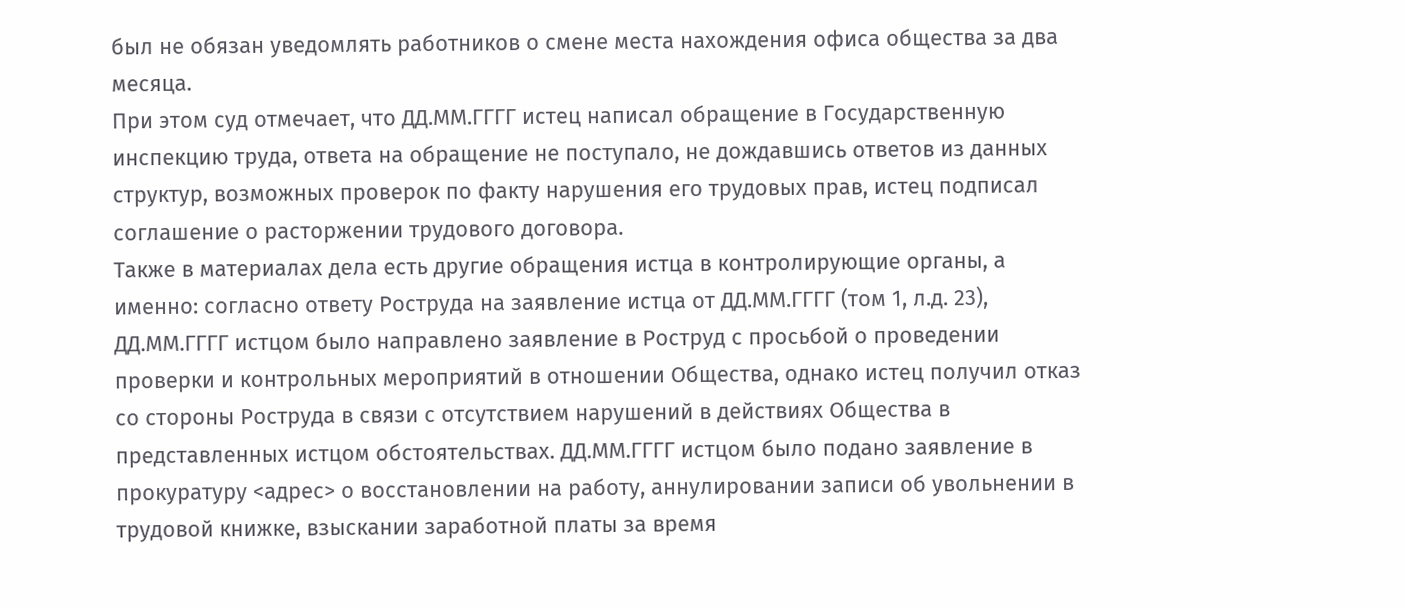был не обязан уведомлять работников о смене места нахождения офиса общества за два месяца.
При этом суд отмечает, что ДД.ММ.ГГГГ истец написал обращение в Государственную инспекцию труда, ответа на обращение не поступало, не дождавшись ответов из данных структур, возможных проверок по факту нарушения его трудовых прав, истец подписал соглашение о расторжении трудового договора.
Также в материалах дела есть другие обращения истца в контролирующие органы, а именно: согласно ответу Роструда на заявление истца от ДД.ММ.ГГГГ (том 1, л.д. 23), ДД.ММ.ГГГГ истцом было направлено заявление в Роструд с просьбой о проведении проверки и контрольных мероприятий в отношении Общества, однако истец получил отказ со стороны Роструда в связи с отсутствием нарушений в действиях Общества в представленных истцом обстоятельствах. ДД.ММ.ГГГГ истцом было подано заявление в прокуратуру <адрес> о восстановлении на работу, аннулировании записи об увольнении в трудовой книжке, взыскании заработной платы за время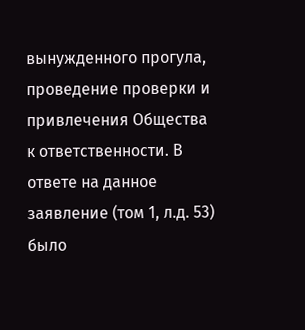вынужденного прогула, проведение проверки и привлечения Общества к ответственности. В ответе на данное заявление (том 1, л.д. 53) было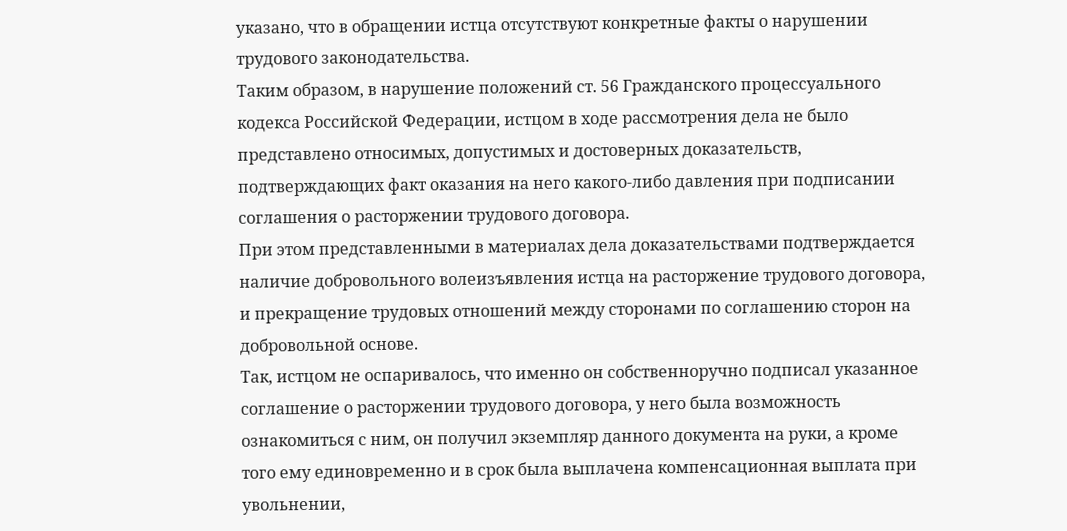указано, что в обращении истца отсутствуют конкретные факты о нарушении трудового законодательства.
Таким образом, в нарушение положений ст. 56 Гражданского процессуального кодекса Российской Федерации, истцом в ходе рассмотрения дела не было представлено относимых, допустимых и достоверных доказательств, подтверждающих факт оказания на него какого-либо давления при подписании соглашения о расторжении трудового договора.
При этом представленными в материалах дела доказательствами подтверждается наличие добровольного волеизъявления истца на расторжение трудового договора, и прекращение трудовых отношений между сторонами по соглашению сторон на добровольной основе.
Так, истцом не оспаривалось, что именно он собственноручно подписал указанное соглашение о расторжении трудового договора, у него была возможность ознакомиться с ним, он получил экземпляр данного документа на руки, а кроме того ему единовременно и в срок была выплачена компенсационная выплата при увольнении,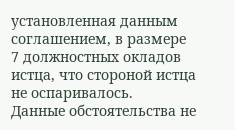установленная данным соглашением, в размере 7 должностных окладов истца, что стороной истца не оспаривалось.
Данные обстоятельства не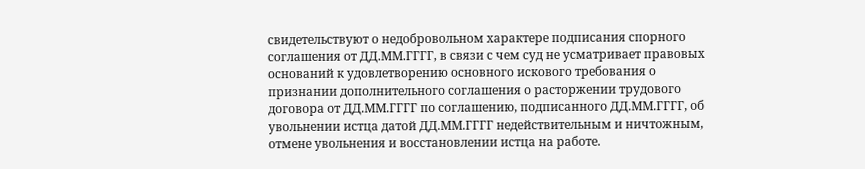свидетельствуют о недобровольном характере подписания спорного соглашения от ДД.ММ.ГГГГ, в связи с чем суд не усматривает правовых оснований к удовлетворению основного искового требования о признании дополнительного соглашения о расторжении трудового договора от ДД.ММ.ГГГГ по соглашению, подписанного ДД.ММ.ГГГГ, об увольнении истца датой ДД.ММ.ГГГГ недействительным и ничтожным, отмене увольнения и восстановлении истца на работе.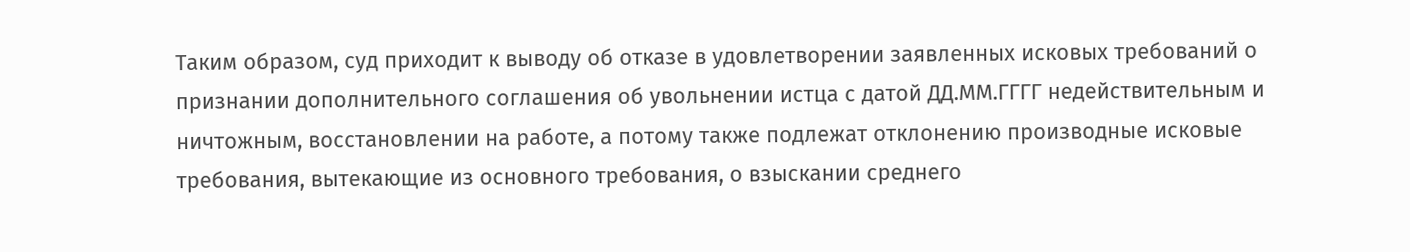Таким образом, суд приходит к выводу об отказе в удовлетворении заявленных исковых требований о признании дополнительного соглашения об увольнении истца с датой ДД.ММ.ГГГГ недействительным и ничтожным, восстановлении на работе, а потому также подлежат отклонению производные исковые требования, вытекающие из основного требования, о взыскании среднего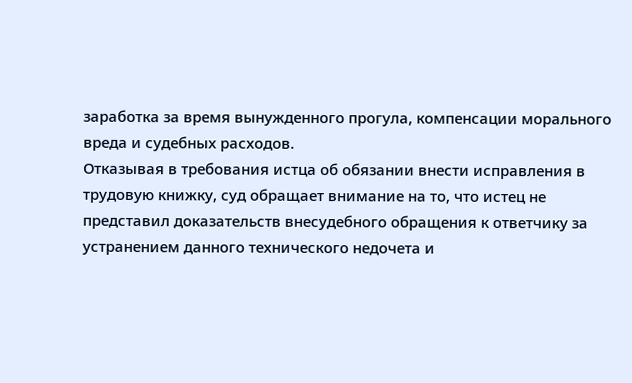заработка за время вынужденного прогула, компенсации морального вреда и судебных расходов.
Отказывая в требования истца об обязании внести исправления в трудовую книжку, суд обращает внимание на то, что истец не представил доказательств внесудебного обращения к ответчику за устранением данного технического недочета и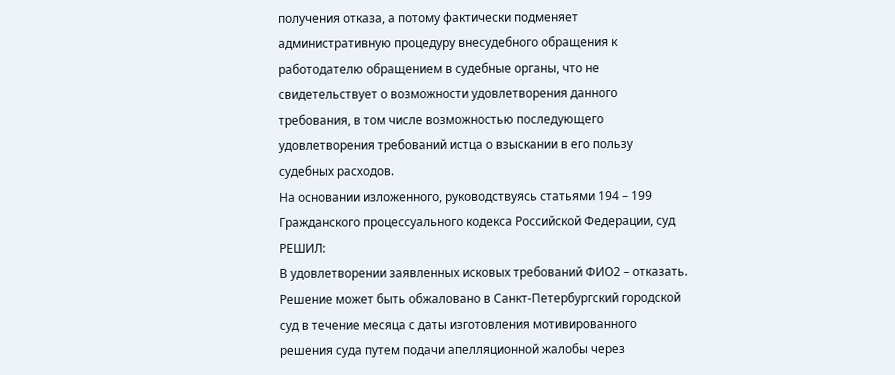получения отказа, а потому фактически подменяет административную процедуру внесудебного обращения к работодателю обращением в судебные органы, что не свидетельствует о возможности удовлетворения данного требования, в том числе возможностью последующего удовлетворения требований истца о взыскании в его пользу судебных расходов.
На основании изложенного, руководствуясь статьями 194 – 199 Гражданского процессуального кодекса Российской Федерации, суд
РЕШИЛ:
В удовлетворении заявленных исковых требований ФИО2 – отказать.
Решение может быть обжаловано в Санкт-Петербургский городской суд в течение месяца с даты изготовления мотивированного решения суда путем подачи апелляционной жалобы через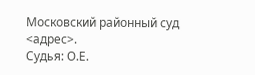Московский районный суд <адрес>.
Судья: О.Е.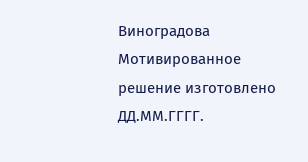Виноградова
Мотивированное решение изготовлено ДД.ММ.ГГГГ.